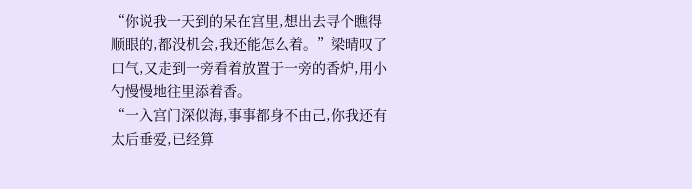“你说我一天到的呆在宫里,想出去寻个瞧得顺眼的,都没机会,我还能怎么着。”梁晴叹了口气,又走到一旁看着放置于一旁的香炉,用小勺慢慢地往里添着香。
“一入宫门深似海,事事都身不由己,你我还有太后垂爱,已经算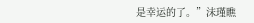是幸运的了。”沫瑾瞧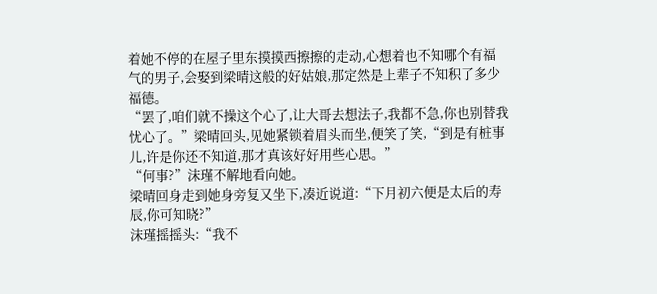着她不停的在屋子里东摸摸西擦擦的走动,心想着也不知哪个有福气的男子,会娶到梁晴这般的好姑娘,那定然是上辈子不知积了多少福德。
“罢了,咱们就不操这个心了,让大哥去想法子,我都不急,你也别替我忧心了。”梁晴回头,见她紧锁着眉头而坐,便笑了笑,“到是有桩事儿,许是你还不知道,那才真该好好用些心思。”
“何事?”沫瑾不解地看向她。
梁晴回身走到她身旁复又坐下,凑近说道:“下月初六便是太后的寿辰,你可知晓?”
沫瑾摇摇头:“我不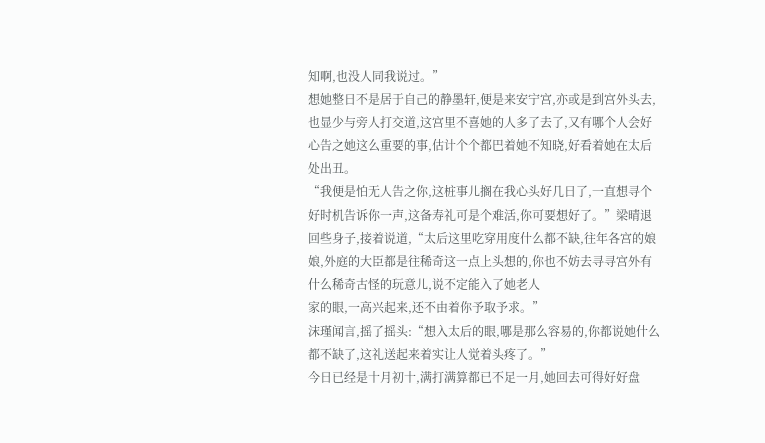知啊,也没人同我说过。”
想她整日不是居于自己的静墨轩,便是来安宁宫,亦或是到宫外头去,也显少与旁人打交道,这宫里不喜她的人多了去了,又有哪个人会好心告之她这么重要的事,估计个个都巴着她不知晓,好看着她在太后处出丑。
“我便是怕无人告之你,这桩事儿搁在我心头好几日了,一直想寻个好时机告诉你一声,这备寿礼可是个难活,你可要想好了。”梁晴退回些身子,接着说道,“太后这里吃穿用度什么都不缺,往年各宫的娘娘,外庭的大臣都是往稀奇这一点上头想的,你也不妨去寻寻宫外有什么稀奇古怪的玩意儿,说不定能入了她老人
家的眼,一高兴起来,还不由着你予取予求。”
沫瑾闻言,摇了摇头:“想入太后的眼,哪是那么容易的,你都说她什么都不缺了,这礼送起来着实让人觉着头疼了。”
今日已经是十月初十,满打满算都已不足一月,她回去可得好好盘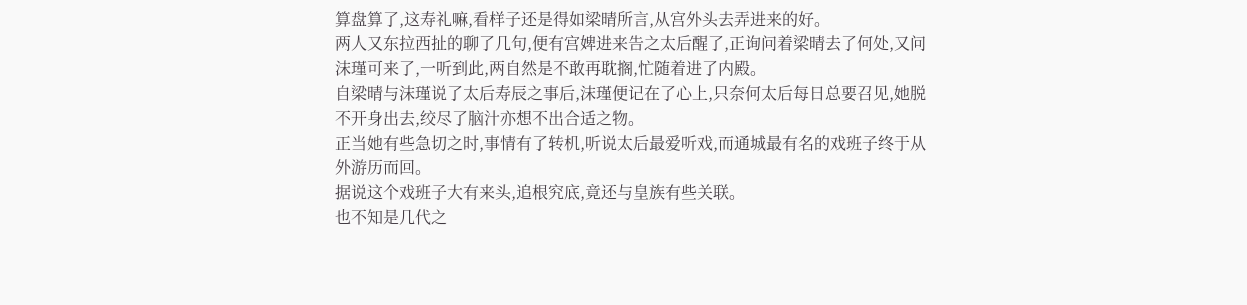算盘算了,这寿礼嘛,看样子还是得如梁晴所言,从宫外头去弄进来的好。
两人又东拉西扯的聊了几句,便有宫婢进来告之太后醒了,正询问着梁晴去了何处,又问沫瑾可来了,一听到此,两自然是不敢再耽搁,忙随着进了内殿。
自梁晴与沫瑾说了太后寿辰之事后,沫瑾便记在了心上,只奈何太后每日总要召见,她脱不开身出去,绞尽了脑汁亦想不出合适之物。
正当她有些急切之时,事情有了转机,听说太后最爱听戏,而通城最有名的戏班子终于从外游历而回。
据说这个戏班子大有来头,追根究底,竟还与皇族有些关联。
也不知是几代之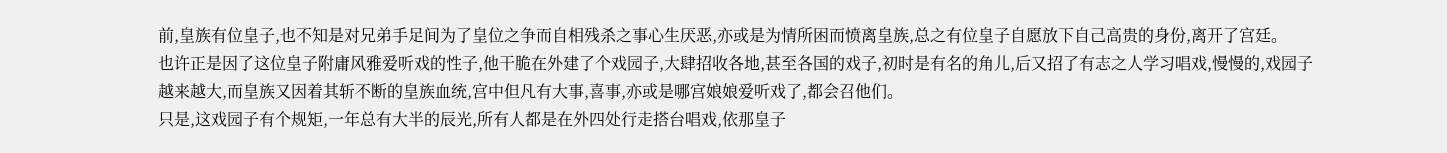前,皇族有位皇子,也不知是对兄弟手足间为了皇位之争而自相残杀之事心生厌恶,亦或是为情所困而愤离皇族,总之有位皇子自愿放下自己高贵的身份,离开了宫廷。
也许正是因了这位皇子附庸风雅爱听戏的性子,他干脆在外建了个戏园子,大肆招收各地,甚至各国的戏子,初时是有名的角儿,后又招了有志之人学习唱戏,慢慢的,戏园子越来越大,而皇族又因着其斩不断的皇族血统,宫中但凡有大事,喜事,亦或是哪宫娘娘爱听戏了,都会召他们。
只是,这戏园子有个规矩,一年总有大半的辰光,所有人都是在外四处行走搭台唱戏,依那皇子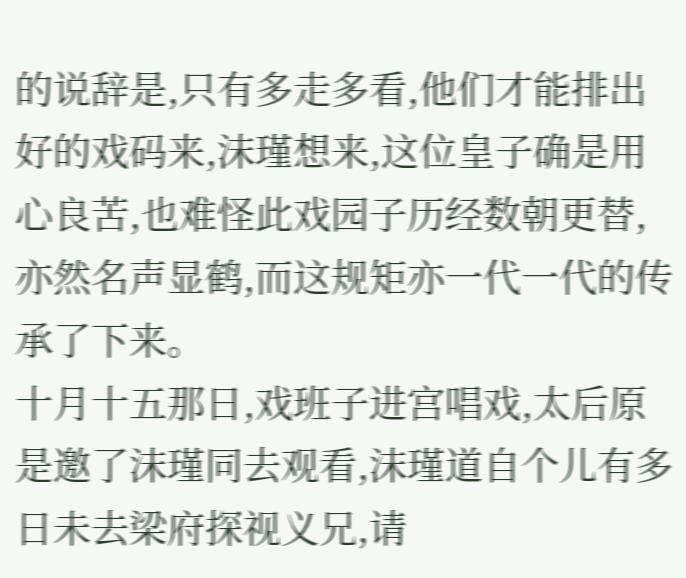的说辞是,只有多走多看,他们才能排出好的戏码来,沫瑾想来,这位皇子确是用心良苦,也难怪此戏园子历经数朝更替,亦然名声显鹤,而这规矩亦一代一代的传承了下来。
十月十五那日,戏班子进宫唱戏,太后原是邀了沫瑾同去观看,沫瑾道自个儿有多日未去梁府探视义兄,请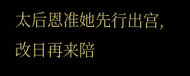太后恩准她先行出宫,改日再来陪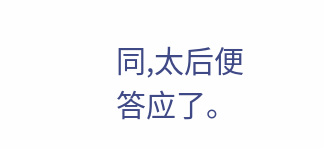同,太后便答应了。